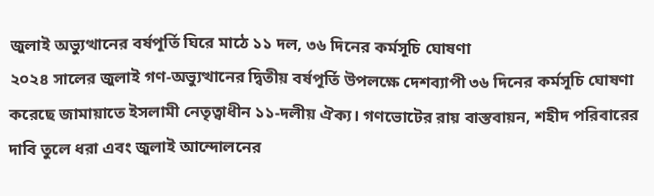জুলাই অভ্যুত্থানের বর্ষপূর্তি ঘিরে মাঠে ১১ দল, ৩৬ দিনের কর্মসূচি ঘোষণা
২০২৪ সালের জুলাই গণ-অভ্যুত্থানের দ্বিতীয় বর্ষপূর্তি উপলক্ষে দেশব্যাপী ৩৬ দিনের কর্মসূচি ঘোষণা করেছে জামায়াতে ইসলামী নেতৃত্বাধীন ১১-দলীয় ঐক্য। গণভোটের রায় বাস্তবায়ন, শহীদ পরিবারের দাবি তুলে ধরা এবং জুলাই আন্দোলনের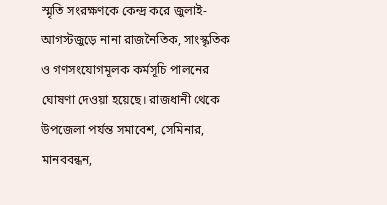স্মৃতি সংরক্ষণকে কেন্দ্র করে জুলাই-আগস্টজুড়ে নানা রাজনৈতিক, সাংস্কৃতিক ও গণসংযোগমূলক কর্মসূচি পালনের ঘোষণা দেওয়া হয়েছে। রাজধানী থেকে উপজেলা পর্যন্ত সমাবেশ, সেমিনার, মানববন্ধন,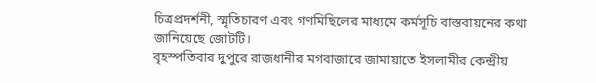চিত্রপ্রদর্শনী, স্মৃতিচারণ এবং গণমিছিলের মাধ্যমে কর্মসূচি বাস্তবায়নের কথা জানিয়েছে জোটটি।
বৃহস্পতিবার দুপুরে রাজধানীর মগবাজারে জামায়াতে ইসলামীর কেন্দ্রীয়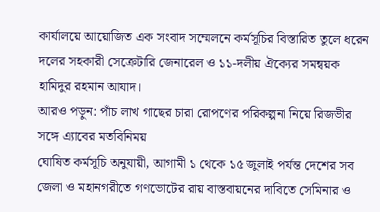কার্যালয়ে আয়োজিত এক সংবাদ সম্মেলনে কর্মসূচির বিস্তারিত তুলে ধরেন দলের সহকারী সেক্রেটারি জেনারেল ও ১১-দলীয় ঐক্যের সমন্বয়ক হামিদুর রহমান আযাদ।
আরও পড়ুন: পাঁচ লাখ গাছের চারা রোপণের পরিকল্পনা নিয়ে রিজভীর সঙ্গে এ্যাবের মতবিনিময়
ঘোষিত কর্মসূচি অনুযায়ী, আগামী ১ থেকে ১৫ জুলাই পর্যন্ত দেশের সব জেলা ও মহানগরীতে গণভোটের রায় বাস্তবায়নের দাবিতে সেমিনার ও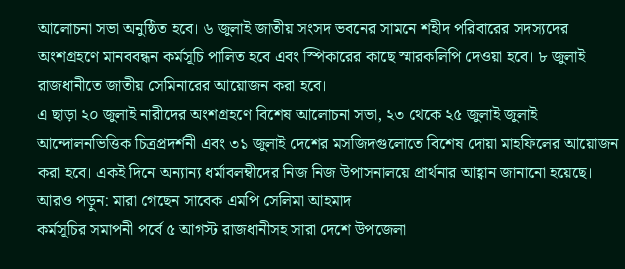আলোচনা সভা অনুষ্ঠিত হবে। ৬ জুলাই জাতীয় সংসদ ভবনের সামনে শহীদ পরিবারের সদস্যদের অংশগ্রহণে মানববন্ধন কর্মসূচি পালিত হবে এবং স্পিকারের কাছে স্মারকলিপি দেওয়া হবে। ৮ জুলাই রাজধানীতে জাতীয় সেমিনারের আয়োজন করা হবে।
এ ছাড়া ২০ জুলাই নারীদের অংশগ্রহণে বিশেষ আলোচনা সভা, ২৩ থেকে ২৫ জুলাই জুলাই আন্দোলনভিত্তিক চিত্রপ্রদর্শনী এবং ৩১ জুলাই দেশের মসজিদগুলোতে বিশেষ দোয়া মাহফিলের আয়োজন করা হবে। একই দিনে অন্যান্য ধর্মাবলম্বীদের নিজ নিজ উপাসনালয়ে প্রার্থনার আহ্বান জানানো হয়েছে।
আরও পড়ুন: মারা গেছেন সাবেক এমপি সেলিমা আহমাদ
কর্মসূচির সমাপনী পর্বে ৫ আগস্ট রাজধানীসহ সারা দেশে উপজেলা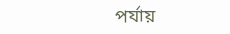পর্যায়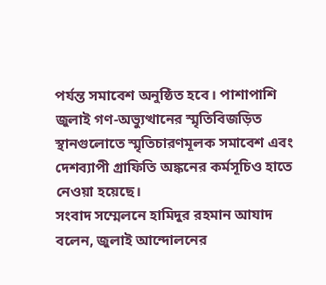পর্যন্ত সমাবেশ অনুষ্ঠিত হবে। পাশাপাশি জুলাই গণ-অভ্যুত্থানের স্মৃতিবিজড়িত স্থানগুলোতে স্মৃতিচারণমূলক সমাবেশ এবং দেশব্যাপী গ্রাফিতি অঙ্কনের কর্মসূচিও হাতে নেওয়া হয়েছে।
সংবাদ সম্মেলনে হামিদুর রহমান আযাদ বলেন, জুলাই আন্দোলনের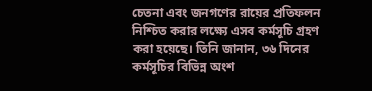চেতনা এবং জনগণের রায়ের প্রতিফলন নিশ্চিত করার লক্ষ্যে এসব কর্মসূচি গ্রহণ করা হয়েছে। তিনি জানান, ৩৬ দিনের কর্মসূচির বিভিন্ন অংশ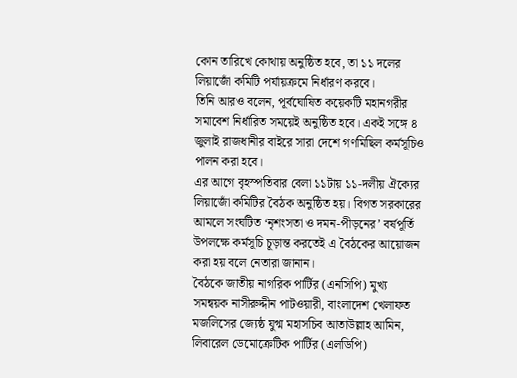কোন তারিখে কোথায় অনুষ্ঠিত হবে, তা ১১ দলের লিয়াজোঁ কমিটি পর্যায়ক্রমে নির্ধারণ করবে।
তিনি আরও বলেন, পূর্বঘোষিত কয়েকটি মহানগরীর সমাবেশ নির্ধারিত সময়েই অনুষ্ঠিত হবে। একই সঙ্গে ৪ জুলাই রাজধানীর বাইরে সারা দেশে গণমিছিল কর্মসূচিও পালন করা হবে।
এর আগে বৃহস্পতিবার বেলা ১১টায় ১১-দলীয় ঐক্যের লিয়াজোঁ কমিটির বৈঠক অনুষ্ঠিত হয়। বিগত সরকারের আমলে সংঘটিত ‘নৃশংসতা ও দমন-পীড়নের’ বর্ষপূর্তি উপলক্ষে কর্মসূচি চূড়ান্ত করতেই এ বৈঠকের আয়োজন করা হয় বলে নেতারা জানান।
বৈঠকে জাতীয় নাগরিক পার্টির (এনসিপি) মুখ্য সমন্বয়ক নাসীরুদ্দীন পাটওয়ারী, বাংলাদেশ খেলাফত মজলিসের জ্যেষ্ঠ যুগ্ম মহাসচিব আতাউল্লাহ আমিন, লিবারেল ডেমোক্রেটিক পার্টির (এলডিপি)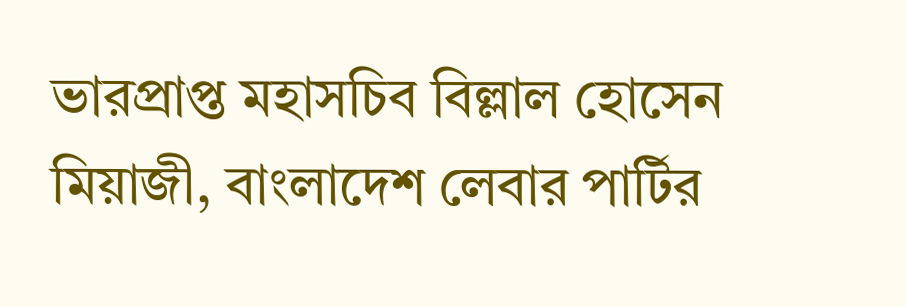ভারপ্রাপ্ত মহাসচিব বিল্লাল হোসেন মিয়াজী, বাংলাদেশ লেবার পার্টির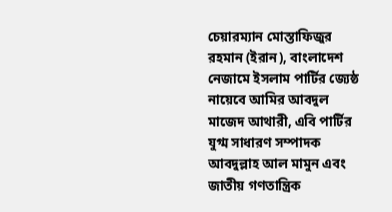চেয়ারম্যান মোস্তাফিজুর রহমান (ইরান), বাংলাদেশ নেজামে ইসলাম পার্টির জ্যেষ্ঠ নায়েবে আমির আবদুল মাজেদ আথারী, এবি পার্টির যুগ্ম সাধারণ সম্পাদক আবদুল্লাহ আল মামুন এবং জাতীয় গণতান্ত্রিক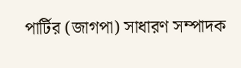পার্টির (জাগপা) সাধারণ সম্পাদক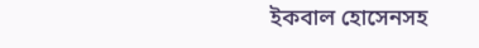ইকবাল হোসেনসহ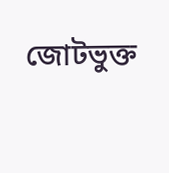জোটভুক্ত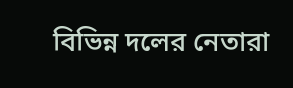বিভিন্ন দলের নেতারা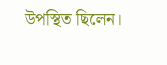উপস্থিত ছিলেন।